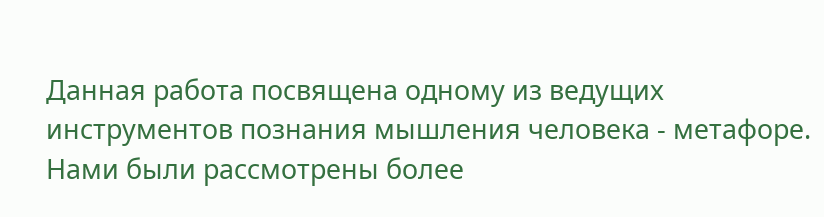Данная работа посвящена одному из ведущих инструментов познания мышления человека - метафоре. Нами были рассмотрены более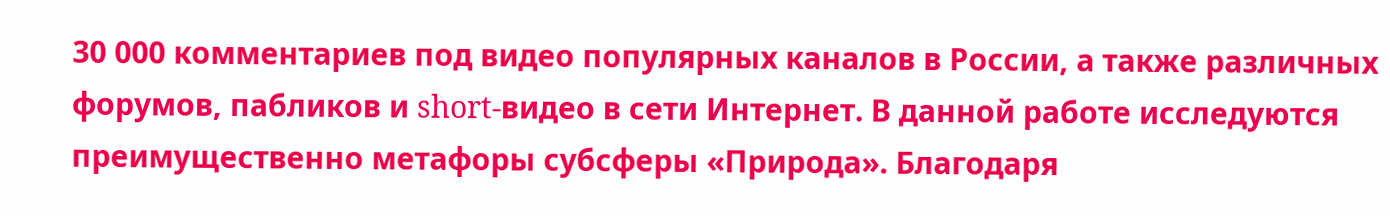30 000 комментариев под видео популярных каналов в России, а также различных форумов, пабликов и short-видео в сети Интернет. В данной работе исследуются преимущественно метафоры субсферы «Природа». Благодаря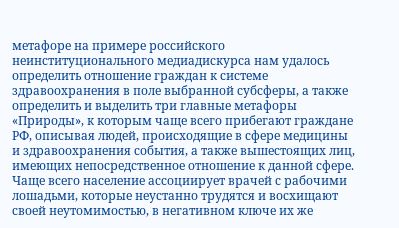метафоре на примере российского неинституционального медиадискурса нам удалось определить отношение граждан к системе здравоохранения в поле выбранной субсферы, а также определить и выделить три главные метафоры «Природы», к которым чаще всего прибегают граждане РФ, описывая людей, происходящие в сфере медицины и здравоохранения события, а также вышестоящих лиц, имеющих непосредственное отношение к данной сфере. Чаще всего население ассоциирует врачей с рабочими лошадьми, которые неустанно трудятся и восхищают своей неутомимостью, в негативном ключе их же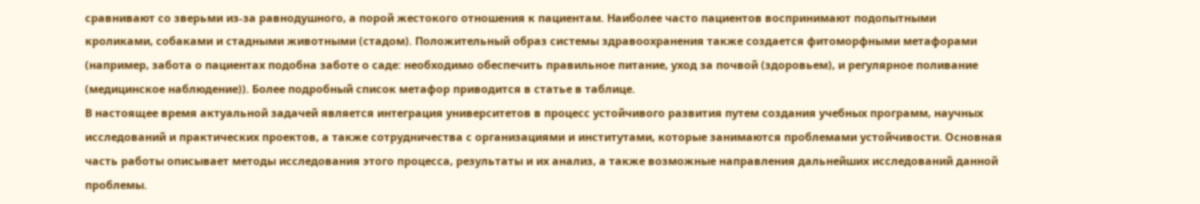сравнивают со зверьми из-за равнодушного, а порой жестокого отношения к пациентам. Наиболее часто пациентов воспринимают подопытными кроликами, собаками и стадными животными (стадом). Положительный образ системы здравоохранения также создается фитоморфными метафорами (например, забота о пациентах подобна заботе о саде: необходимо обеспечить правильное питание, уход за почвой (здоровьем), и регулярное поливание (медицинское наблюдение)). Более подробный список метафор приводится в статье в таблице.
В настоящее время актуальной задачей является интеграция университетов в процесс устойчивого развития путем создания учебных программ, научных исследований и практических проектов, а также сотрудничества с организациями и институтами, которые занимаются проблемами устойчивости. Основная часть работы описывает методы исследования этого процесса, результаты и их анализ, а также возможные направления дальнейших исследований данной проблемы.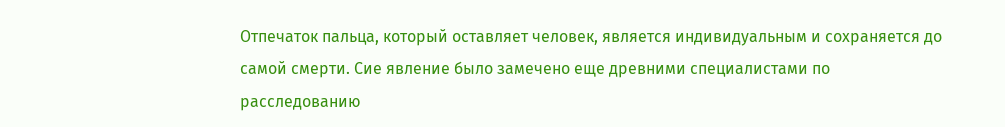Отпечаток пальца, который оставляет человек, является индивидуальным и сохраняется до самой смерти. Сие явление было замечено еще древними специалистами по расследованию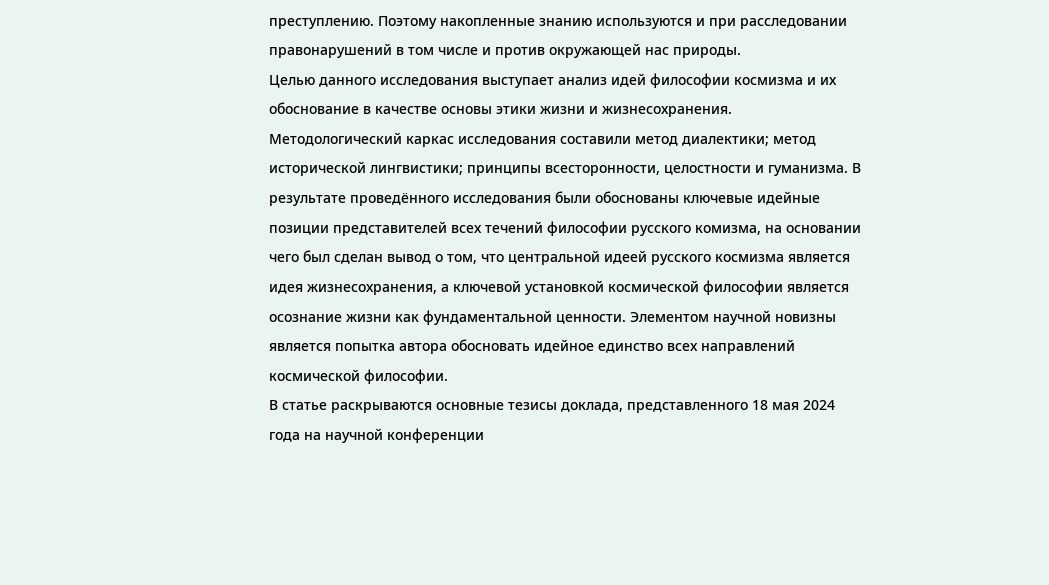преступлению. Поэтому накопленные знанию используются и при расследовании правонарушений в том числе и против окружающей нас природы.
Целью данного исследования выступает анализ идей философии космизма и их обоснование в качестве основы этики жизни и жизнесохранения. Методологический каркас исследования составили метод диалектики; метод исторической лингвистики; принципы всесторонности, целостности и гуманизма. В результате проведённого исследования были обоснованы ключевые идейные позиции представителей всех течений философии русского комизма, на основании чего был сделан вывод о том, что центральной идеей русского космизма является идея жизнесохранения, а ключевой установкой космической философии является осознание жизни как фундаментальной ценности. Элементом научной новизны является попытка автора обосновать идейное единство всех направлений космической философии.
В статье раскрываются основные тезисы доклада, представленного 18 мая 2024 года на научной конференции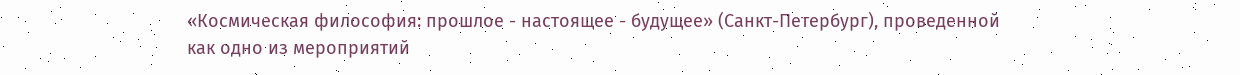«Космическая философия: прошлое - настоящее - будущее» (Санкт-Петербург), проведенной как одно из мероприятий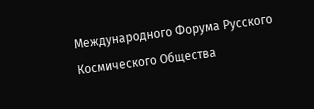Международного Форума Русского Космического Общества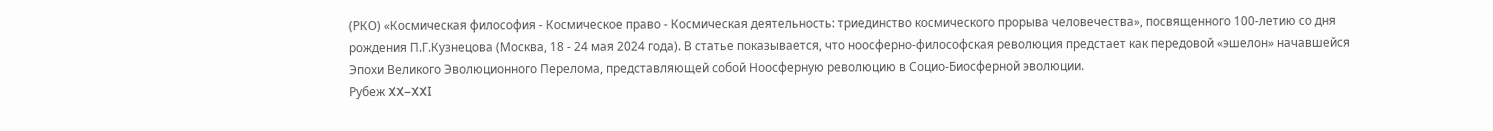(РКО) «Космическая философия - Космическое право - Космическая деятельность: триединство космического прорыва человечества», посвященного 100-летию со дня рождения П.Г.Кузнецова (Москва, 18 - 24 мая 2024 года). В статье показывается, что ноосферно-философская революция предстает как передовой «эшелон» начавшейся Эпохи Великого Эволюционного Перелома, представляющей собой Ноосферную революцию в Социо-Биосферной эволюции.
Рубеж XX–XXI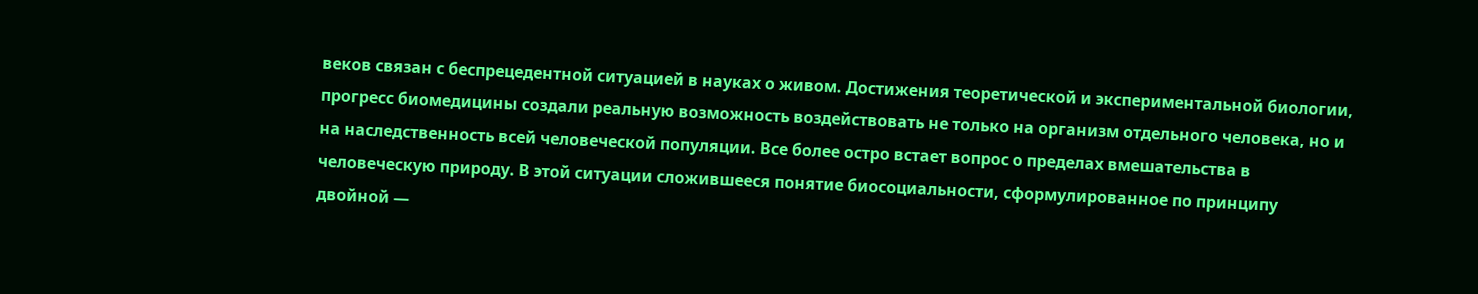веков связан с беспрецедентной ситуацией в науках о живом. Достижения теоретической и экспериментальной биологии, прогресс биомедицины создали реальную возможность воздействовать не только на организм отдельного человека, но и на наследственность всей человеческой популяции. Все более остро встает вопрос о пределах вмешательства в человеческую природу. В этой ситуации сложившееся понятие биосоциальности, сформулированное по принципу двойной —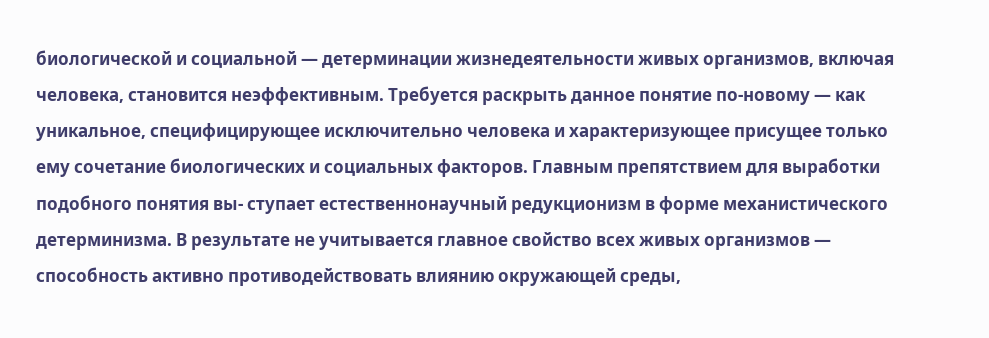биологической и социальной — детерминации жизнедеятельности живых организмов, включая человека, становится неэффективным. Требуется раскрыть данное понятие по-новому — как уникальное, специфицирующее исключительно человека и характеризующее присущее только ему сочетание биологических и социальных факторов. Главным препятствием для выработки подобного понятия вы- ступает естественнонаучный редукционизм в форме механистического детерминизма. В результате не учитывается главное свойство всех живых организмов — способность активно противодействовать влиянию окружающей среды,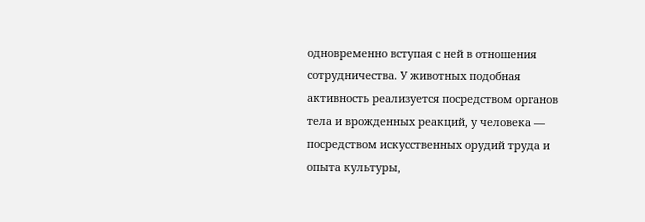одновременно вступая с ней в отношения сотрудничества. У животных подобная активность реализуется посредством органов тела и врожденных реакций, у человека — посредством искусственных орудий труда и опыта культуры,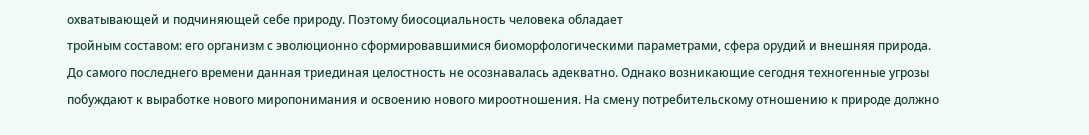охватывающей и подчиняющей себе природу. Поэтому биосоциальность человека обладает
тройным составом: его организм с эволюционно сформировавшимися биоморфологическими параметрами, сфера орудий и внешняя природа. До самого последнего времени данная триединая целостность не осознавалась адекватно. Однако возникающие сегодня техногенные угрозы побуждают к выработке нового миропонимания и освоению нового мироотношения. На смену потребительскому отношению к природе должно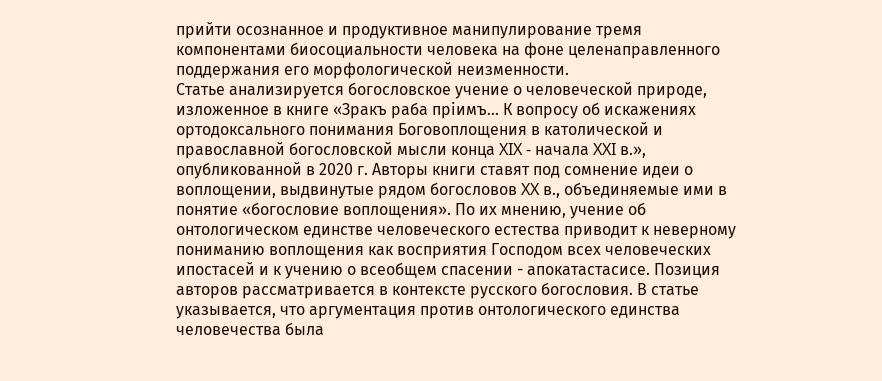прийти осознанное и продуктивное манипулирование тремя компонентами биосоциальности человека на фоне целенаправленного поддержания его морфологической неизменности.
Статье анализируется богословское учение о человеческой природе, изложенное в книге «Зракъ раба прiимъ… К вопросу oб искажениях ортодоксального понимания Боговоплощения в католической и православной богословской мысли конца XIX - начала XXI в.», опубликованной в 2020 г. Авторы книги ставят под сомнение идеи о воплощении, выдвинутые рядом богословов XX в., объединяемые ими в понятие «богословие воплощения». По их мнению, учение об онтологическом единстве человеческого естества приводит к неверному пониманию воплощения как восприятия Господом всех человеческих ипостасей и к учению о всеобщем спасении - апокатастасисе. Позиция авторов рассматривается в контексте русского богословия. В статье указывается, что аргументация против онтологического единства человечества была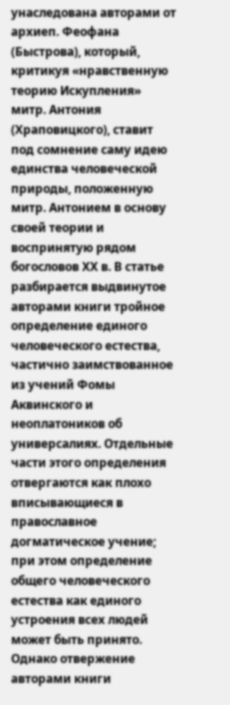унаследована авторами от архиеп. Феофана (Быстрова), который, критикуя «нравственную теорию Искупления» митр. Антония (Храповицкого), ставит под сомнение саму идею единства человеческой природы, положенную митр. Антонием в основу своей теории и воспринятую рядом богословов XX в. В статье разбирается выдвинутое авторами книги тройное определение единого человеческого естества, частично заимствованное из учений Фомы Аквинского и неоплатоников об универсалиях. Отдельные части этого определения отвергаются как плохо вписывающиеся в православное догматическое учение; при этом определение общего человеческого естества как единого устроения всех людей может быть принято. Однако отвержение авторами книги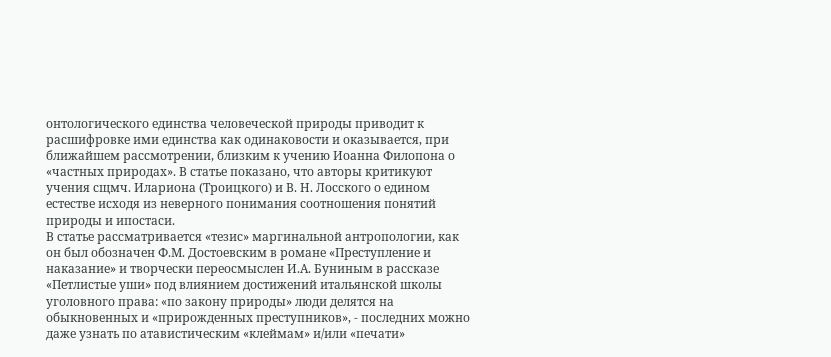онтологического единства человеческой природы приводит к расшифровке ими единства как одинаковости и оказывается, при ближайшем рассмотрении, близким к учению Иоанна Филопона о «частных природах». В статье показано, что авторы критикуют учения сщмч. Илариона (Троицкого) и В. Н. Лосского о едином естестве исходя из неверного понимания соотношения понятий природы и ипостаси.
В статье рассматривается «тезис» маргинальной антропологии, как он был обозначен Ф.М. Достоевским в романе «Преступление и наказание» и творчески переосмыслен И.А. Буниным в рассказе «Петлистые уши» под влиянием достижений итальянской школы уголовного права: «по закону природы» люди делятся на обыкновенных и «прирожденных преступников», - последних можно даже узнать по атавистическим «клеймам» и/или «печати»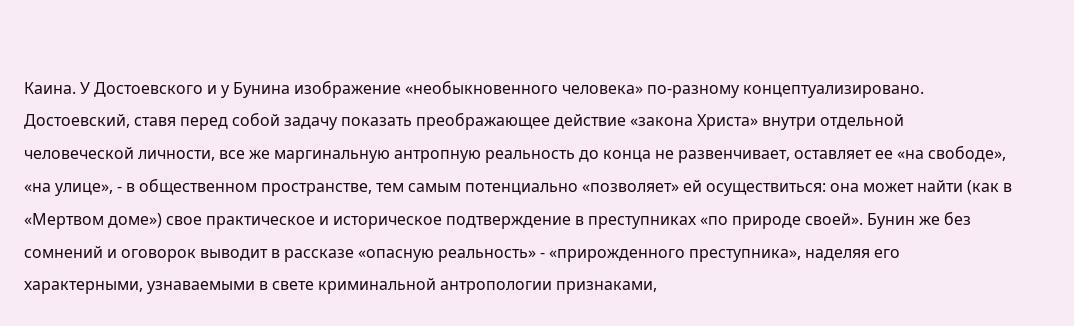Каина. У Достоевского и у Бунина изображение «необыкновенного человека» по-разному концептуализировано. Достоевский, ставя перед собой задачу показать преображающее действие «закона Христа» внутри отдельной человеческой личности, все же маргинальную антропную реальность до конца не развенчивает, оставляет ее «на свободе», «на улице», - в общественном пространстве, тем самым потенциально «позволяет» ей осуществиться: она может найти (как в «Мертвом доме») свое практическое и историческое подтверждение в преступниках «по природе своей». Бунин же без сомнений и оговорок выводит в рассказе «опасную реальность» - «прирожденного преступника», наделяя его характерными, узнаваемыми в свете криминальной антропологии признаками,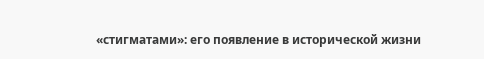«стигматами»: его появление в исторической жизни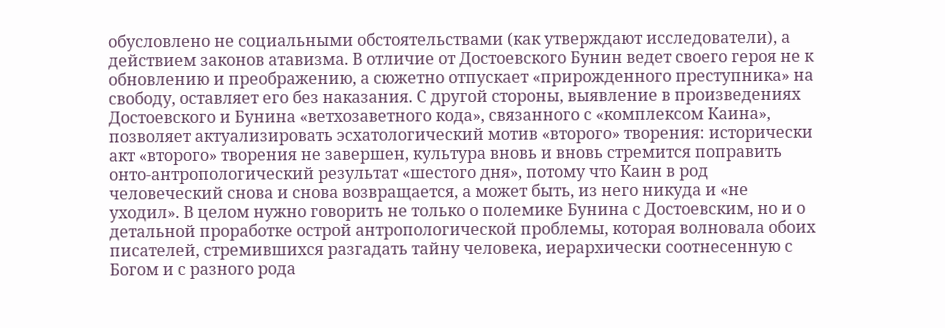обусловлено не социальными обстоятельствами (как утверждают исследователи), а действием законов атавизма. В отличие от Достоевского Бунин ведет своего героя не к обновлению и преображению, а сюжетно отпускает «прирожденного преступника» на свободу, оставляет его без наказания. С другой стороны, выявление в произведениях Достоевского и Бунина «ветхозаветного кода», связанного с «комплексом Каина», позволяет актуализировать эсхатологический мотив «второго» творения: исторически акт «второго» творения не завершен, культура вновь и вновь стремится поправить онто-антропологический результат «шестого дня», потому что Каин в род человеческий снова и снова возвращается, а может быть, из него никуда и «не уходил». В целом нужно говорить не только о полемике Бунина с Достоевским, но и о детальной проработке острой антропологической проблемы, которая волновала обоих писателей, стремившихся разгадать тайну человека, иерархически соотнесенную с Богом и с разного рода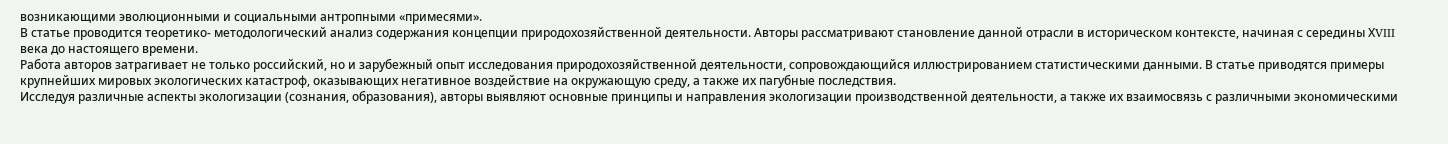возникающими эволюционными и социальными антропными «примесями».
В статье проводится теоретико- методологический анализ содержания концепции природохозяйственной деятельности. Авторы рассматривают становление данной отрасли в историческом контексте, начиная с середины ХVIII века до настоящего времени.
Работа авторов затрагивает не только российский, но и зарубежный опыт исследования природохозяйственной деятельности, сопровождающийся иллюстрированием статистическими данными. В статье приводятся примеры крупнейших мировых экологических катастроф, оказывающих негативное воздействие на окружающую среду, а также их пагубные последствия.
Исследуя различные аспекты экологизации (сознания, образования), авторы выявляют основные принципы и направления экологизации производственной деятельности, а также их взаимосвязь с различными экономическими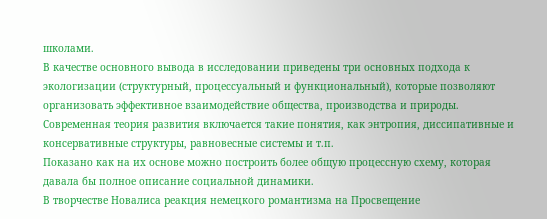школами.
В качестве основного вывода в исследовании приведены три основных подхода к экологизации (структурный, процессуальный и функциональный), которые позволяют организовать эффективное взаимодействие общества, производства и природы.
Современная теория развития включается такие понятия, как энтропия, диссипативные и консервативные структуры, равновесные системы и т.п.
Показано как на их основе можно построить более общую процессную схему, которая давала бы полное описание социальной динамики.
В творчестве Новалиса реакция немецкого романтизма на Просвещение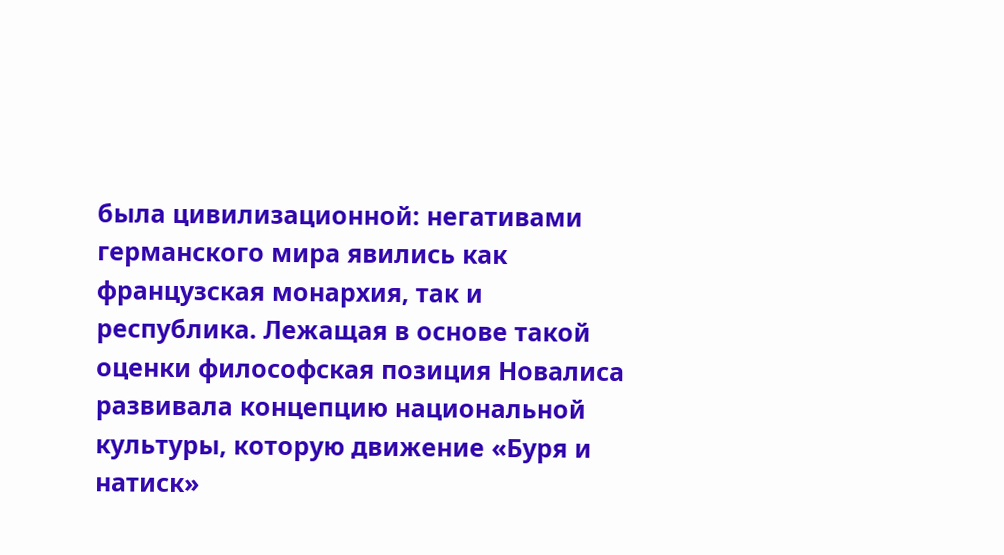была цивилизационной: негативами германского мира явились как французская монархия, так и республика. Лежащая в основе такой оценки философская позиция Новалиса развивала концепцию национальной культуры, которую движение «Буря и натиск»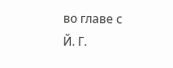во главе с Й. Г.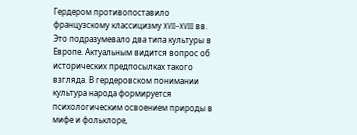Гердером противопоставило французскому классицизму XVII–XVIII вв. Это подразумевало два типа культуры в Европе. Актуальным видится вопрос об исторических предпосылках такого взгляда. В гердеровском понимании культура народа формируется психологическим освоением природы в мифе и фольклоре,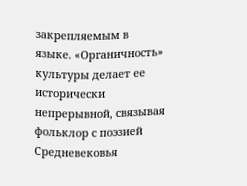закрепляемым в языке. «Органичность» культуры делает ее исторически непрерывной, связывая фольклор с поэзией Средневековья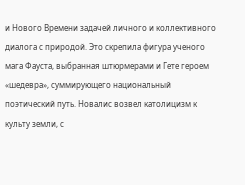и Нового Времени задачей личного и коллективного диалога с природой. Это скрепила фигура ученого мага Фауста, выбранная штюрмерами и Гете героем «шедевра», суммирующего национальный поэтический путь. Новалис возвел католицизм к культу земли, с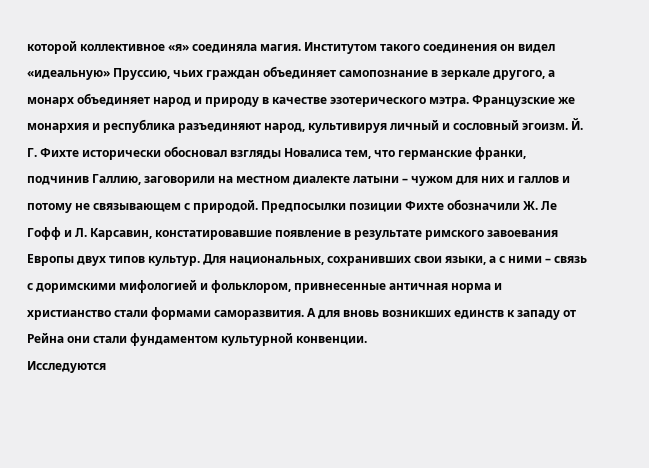которой коллективное «я» соединяла магия. Институтом такого соединения он видел «идеальную» Пруссию, чьих граждан объединяет самопознание в зеркале другого, а монарх объединяет народ и природу в качестве эзотерического мэтра. Французские же монархия и республика разъединяют народ, культивируя личный и сословный эгоизм. Й. Г. Фихте исторически обосновал взгляды Новалиса тем, что германские франки, подчинив Галлию, заговорили на местном диалекте латыни – чужом для них и галлов и потому не связывающем с природой. Предпосылки позиции Фихте обозначили Ж. Ле Гофф и Л. Карсавин, констатировавшие появление в результате римского завоевания Европы двух типов культур. Для национальных, сохранивших свои языки, а с ними – связь с доримскими мифологией и фольклором, привнесенные античная норма и христианство стали формами саморазвития. А для вновь возникших единств к западу от Рейна они стали фундаментом культурной конвенции.
Исследуются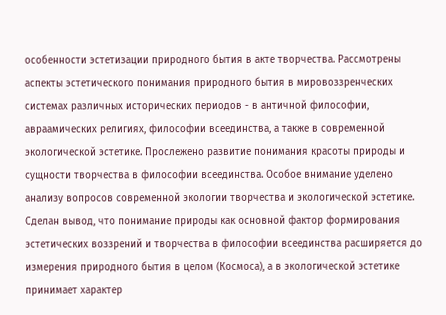особенности эстетизации природного бытия в акте творчества. Рассмотрены аспекты эстетического понимания природного бытия в мировоззренческих системах различных исторических периодов - в античной философии, авраамических религиях, философии всеединства, а также в современной экологической эстетике. Прослежено развитие понимания красоты природы и сущности творчества в философии всеединства. Особое внимание уделено анализу вопросов современной экологии творчества и экологической эстетике. Сделан вывод, что понимание природы как основной фактор формирования эстетических воззрений и творчества в философии всеединства расширяется до измерения природного бытия в целом (Космоса), а в экологической эстетике принимает характер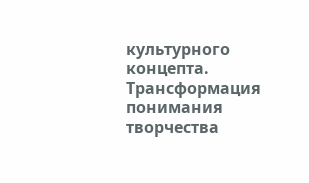культурного концепта. Трансформация понимания творчества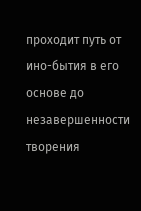проходит путь от ино-бытия в его основе до незавершенности творения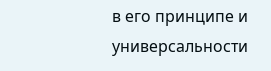в его принципе и универсальности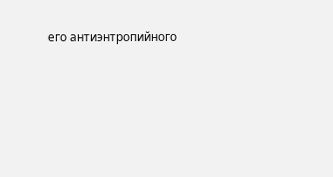его антиэнтропийного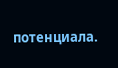потенциала.